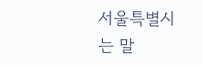서울특별시는 말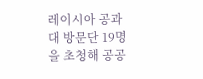레이시아 공과대 방문단 19명을 초청해 공공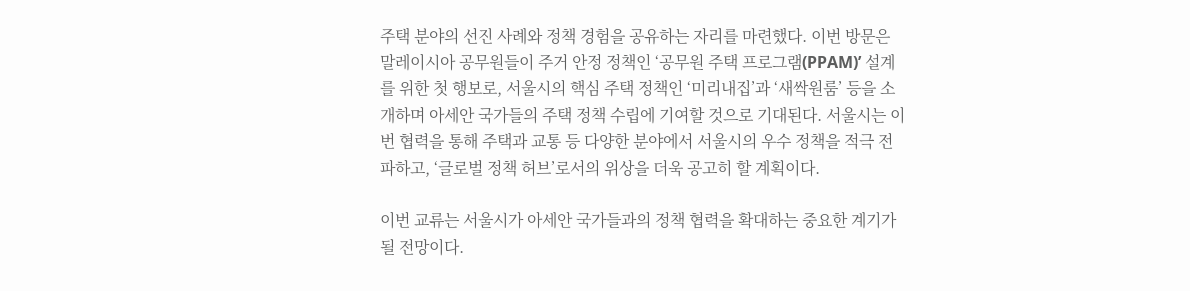주택 분야의 선진 사례와 정책 경험을 공유하는 자리를 마련했다. 이번 방문은 말레이시아 공무원들이 주거 안정 정책인 ‘공무원 주택 프로그램(PPAM)’ 설계를 위한 첫 행보로, 서울시의 핵심 주택 정책인 ‘미리내집’과 ‘새싹원룸’ 등을 소개하며 아세안 국가들의 주택 정책 수립에 기여할 것으로 기대된다. 서울시는 이번 협력을 통해 주택과 교통 등 다양한 분야에서 서울시의 우수 정책을 적극 전파하고, ‘글로벌 정책 허브’로서의 위상을 더욱 공고히 할 계획이다.

이번 교류는 서울시가 아세안 국가들과의 정책 협력을 확대하는 중요한 계기가 될 전망이다.